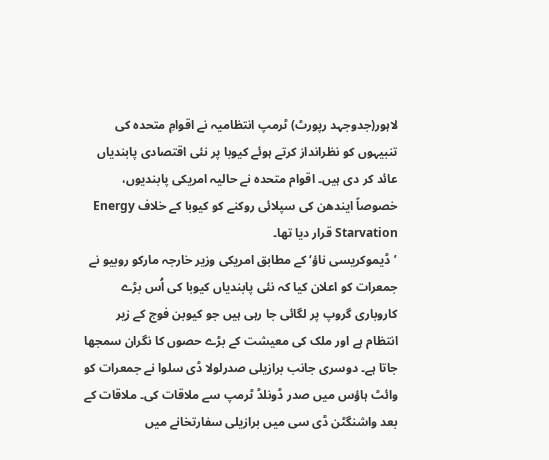لاہور(جدوجہد رپورٹ) ٹرمپ انتظامیہ نے اقوامِ متحدہ کی تنبیہوں کو نظرانداز کرتے ہوئے کیوبا پر نئی اقتصادی پابندیاں عائد کر دی ہیں۔ اقوام متحدہ نے حالیہ امریکی پابندیوں، خصوصاً ایندھن کی سپلائی روکنے کو کیوبا کے خلاف Energy Starvation قرار دیا تھا۔
’ڈیموکریسی ناؤ‘ کے مطابق امریکی وزیر خارجہ مارکو روبیو نے جمعرات کو اعلان کیا کہ نئی پابندیاں کیوبا کی اُس بڑے کاروباری گروپ پر لگائی جا رہی ہیں جو کیوبن فوج کے زیر انتظام ہے اور ملک کی معیشت کے بڑے حصوں کا نگران سمجھا جاتا ہے۔ دوسری جانب برازیلی صدرلولا ڈی سلوا نے جمعرات کو وائٹ ہاؤس میں صدر ڈونلڈ ٹرمپ سے ملاقات کی۔ ملاقات کے بعد واشنگٹن ڈی سی میں برازیلی سفارتخانے میں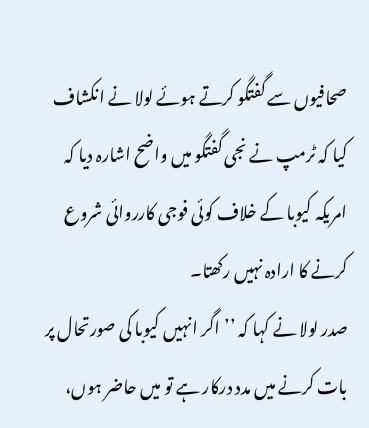صحافیوں سے گفتگو کرتے ہوئے لولا نے انکشاف کیا کہ ٹرمپ نے نجی گفتگو میں واضح اشارہ دیا کہ امریکہ کیوبا کے خلاف کوئی فوجی کارروائی شروع کرنے کا ارادہ نہیں رکھتا۔
صدر لولا نے کہا کہ ’’اگر انہیں کیوبا کی صورتحال پر بات کرنے میں مدد درکار ہے تو میں حاضر ہوں،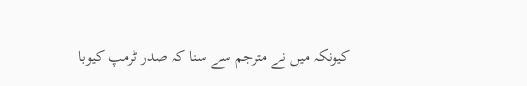کیونکہ میں نے مترجم سے سنا کہ صدر ٹرمپ کیوبا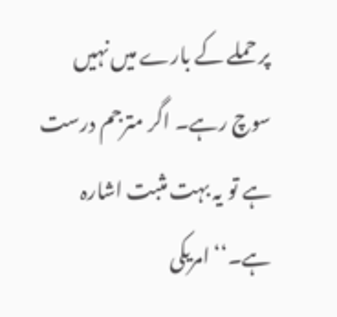پر حملے کے بارے میں نہیں سوچ رہے۔ اگر مترجم درست ہے تو یہ بہت مثبت اشارہ ہے۔‘‘ امریکی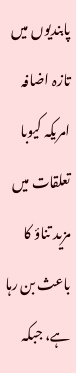پابندیوں میں تازہ اضافہ امریکہ کیوبا تعلقات میں مزید تناؤ کا باعث بن رہا ہے، جبکہ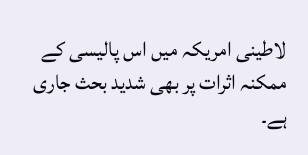لاطینی امریکہ میں اس پالیسی کے ممکنہ اثرات پر بھی شدید بحث جاری ہے۔